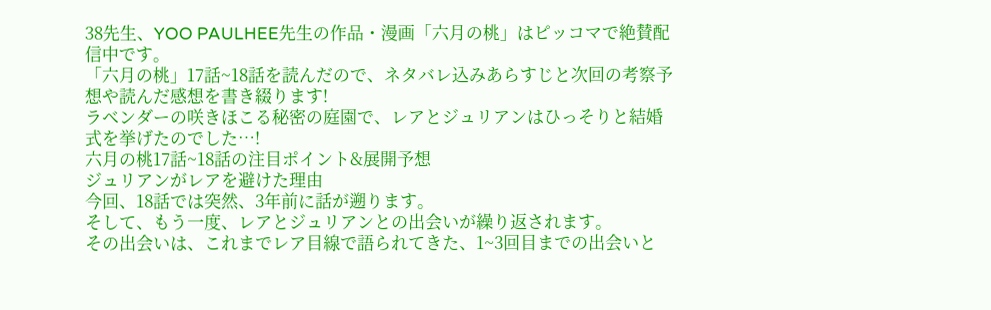38先生、YOO PAULHEE先生の作品・漫画「六月の桃」はピッコマで絶賛配信中です。
「六月の桃」17話~18話を読んだので、ネタバレ込みあらすじと次回の考察予想や読んだ感想を書き綴ります!
ラベンダーの咲きほこる秘密の庭園で、レアとジュリアンはひっそりと結婚式を挙げたのでした…!
六月の桃17話~18話の注目ポイント&展開予想
ジュリアンがレアを避けた理由
今回、18話では突然、3年前に話が遡ります。
そして、もう一度、レアとジュリアンとの出会いが繰り返されます。
その出会いは、これまでレア目線で語られてきた、1~3回目までの出会いと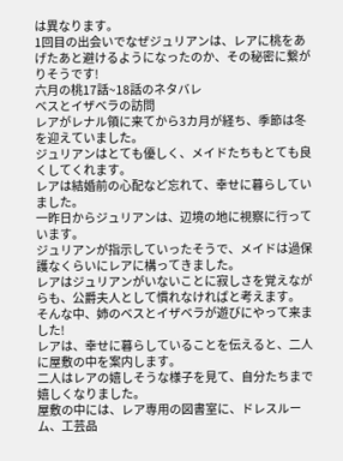は異なります。
1回目の出会いでなぜジュリアンは、レアに桃をあげたあと避けるようになったのか、その秘密に繋がりそうです!
六月の桃17話~18話のネタバレ
ベスとイザベラの訪問
レアがレナル領に来てから3カ月が経ち、季節は冬を迎えていました。
ジュリアンはとても優しく、メイドたちもとても良くしてくれます。
レアは結婚前の心配など忘れて、幸せに暮らしていました。
一昨日からジュリアンは、辺境の地に視察に行っています。
ジュリアンが指示していったそうで、メイドは過保護なくらいにレアに構ってきました。
レアはジュリアンがいないことに寂しさを覚えながらも、公爵夫人として慣れなければと考えます。
そんな中、姉のベスとイザベラが遊びにやって来ました!
レアは、幸せに暮らしていることを伝えると、二人に屋敷の中を案内します。
二人はレアの嬉しそうな様子を見て、自分たちまで嬉しくなりました。
屋敷の中には、レア専用の図書室に、ドレスルーム、工芸品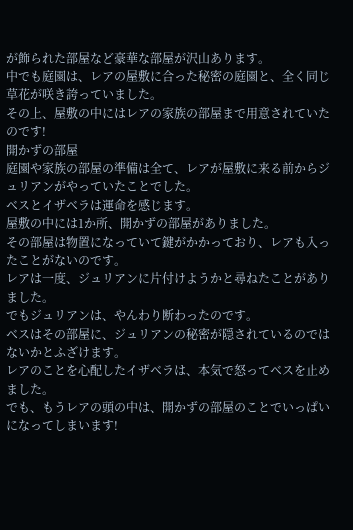が飾られた部屋など豪華な部屋が沢山あります。
中でも庭園は、レアの屋敷に合った秘密の庭園と、全く同じ草花が咲き誇っていました。
その上、屋敷の中にはレアの家族の部屋まで用意されていたのです!
開かずの部屋
庭園や家族の部屋の準備は全て、レアが屋敷に来る前からジュリアンがやっていたことでした。
ベスとイザベラは運命を感じます。
屋敷の中には1か所、開かずの部屋がありました。
その部屋は物置になっていて鍵がかかっており、レアも入ったことがないのです。
レアは一度、ジュリアンに片付けようかと尋ねたことがありました。
でもジュリアンは、やんわり断わったのです。
ベスはその部屋に、ジュリアンの秘密が隠されているのではないかとふざけます。
レアのことを心配したイザベラは、本気で怒ってベスを止めました。
でも、もうレアの頭の中は、開かずの部屋のことでいっぱいになってしまいます!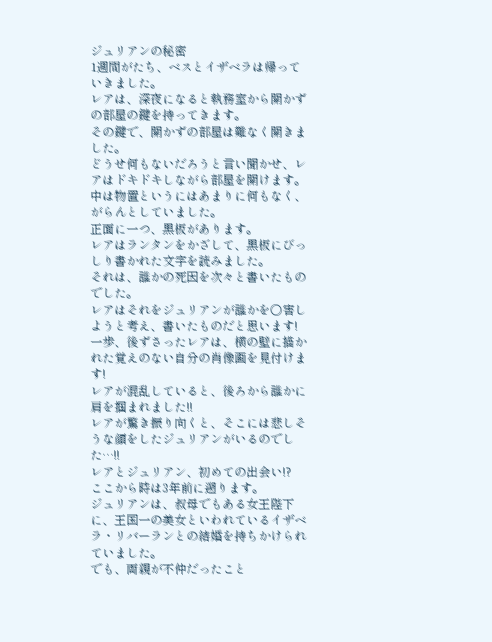ジュリアンの秘密
1週間がたち、ベスとイザベラは帰っていきました。
レアは、深夜になると執務室から開かずの部屋の鍵を持ってきます。
その鍵で、開かずの部屋は難なく開きました。
どうせ何もないだろうと言い聞かせ、レアはドキドキしながら部屋を開けます。
中は物置というにはあまりに何もなく、がらんとしていました。
正面に一つ、黒板があります。
レアはランタンをかざして、黒板にびっしり書かれた文字を読みました。
それは、誰かの死因を次々と書いたものでした。
レアはそれをジュリアンが誰かを○害しようと考え、書いたものだと思います!
一歩、後ずさったレアは、横の壁に描かれた覚えのない自分の肖像画を見付けます!
レアが混乱していると、後ろから誰かに肩を掴まれました!!
レアが驚き振り向くと、そこには悲しそうな顔をしたジュリアンがいるのでした…!!
レアとジュリアン、初めての出会い!?
ここから時は3年前に遡ります。
ジュリアンは、叔母でもある女王陛下に、王国一の美女といわれているイザベラ・リバーランとの結婚を持ちかけられていました。
でも、両親が不仲だったこと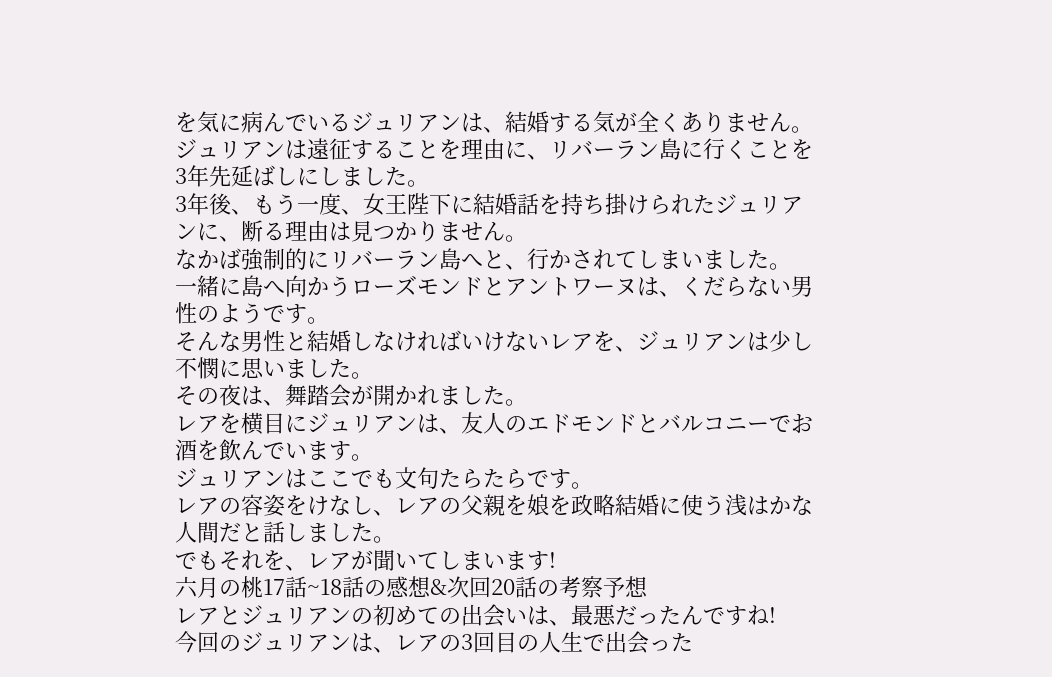を気に病んでいるジュリアンは、結婚する気が全くありません。
ジュリアンは遠征することを理由に、リバーラン島に行くことを3年先延ばしにしました。
3年後、もう一度、女王陛下に結婚話を持ち掛けられたジュリアンに、断る理由は見つかりません。
なかば強制的にリバーラン島へと、行かされてしまいました。
一緒に島へ向かうローズモンドとアントワーヌは、くだらない男性のようです。
そんな男性と結婚しなければいけないレアを、ジュリアンは少し不憫に思いました。
その夜は、舞踏会が開かれました。
レアを横目にジュリアンは、友人のエドモンドとバルコニーでお酒を飲んでいます。
ジュリアンはここでも文句たらたらです。
レアの容姿をけなし、レアの父親を娘を政略結婚に使う浅はかな人間だと話しました。
でもそれを、レアが聞いてしまいます!
六月の桃17話~18話の感想&次回20話の考察予想
レアとジュリアンの初めての出会いは、最悪だったんですね!
今回のジュリアンは、レアの3回目の人生で出会った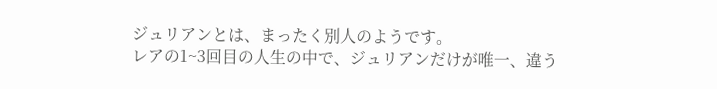ジュリアンとは、まったく別人のようです。
レアの1~3回目の人生の中で、ジュリアンだけが唯一、違う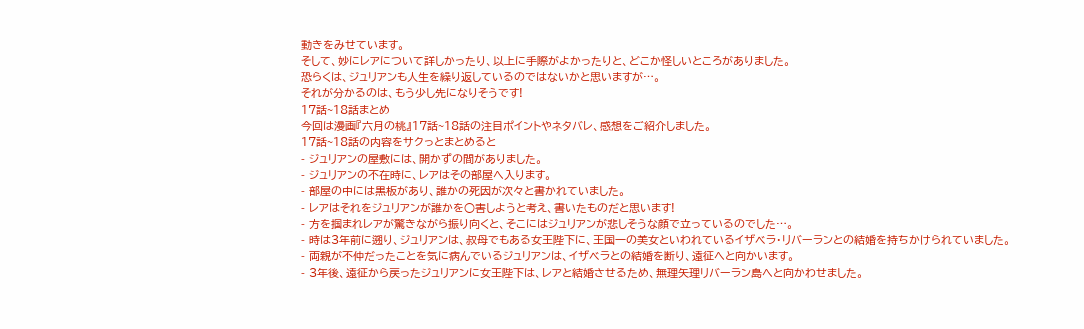動きをみせています。
そして、妙にレアについて詳しかったり、以上に手際がよかったりと、どこか怪しいところがありました。
恐らくは、ジュリアンも人生を繰り返しているのではないかと思いますが…。
それが分かるのは、もう少し先になりそうです!
17話~18話まとめ
今回は漫画『六月の桃』17話~18話の注目ポイントやネタバレ、感想をご紹介しました。
17話~18話の内容をサクっとまとめると
- ジュリアンの屋敷には、開かずの間がありました。
- ジュリアンの不在時に、レアはその部屋へ入ります。
- 部屋の中には黒板があり、誰かの死因が次々と書かれていました。
- レアはそれをジュリアンが誰かを○害しようと考え、書いたものだと思います!
- 方を掴まれレアが驚きながら振り向くと、そこにはジュリアンが悲しそうな顔で立っているのでした…。
- 時は3年前に遡り、ジュリアンは、叔母でもある女王陛下に、王国一の美女といわれているイザベラ・リバーランとの結婚を持ちかけられていました。
- 両親が不仲だったことを気に病んでいるジュリアンは、イザベラとの結婚を断り、遠征へと向かいます。
- 3年後、遠征から戻ったジュリアンに女王陛下は、レアと結婚させるため、無理矢理リバーラン島へと向かわせました。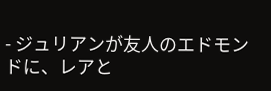- ジュリアンが友人のエドモンドに、レアと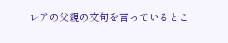レアの父親の文句を言っているとこ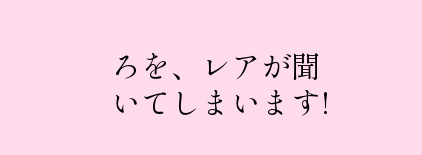ろを、レアが聞いてしまいます!